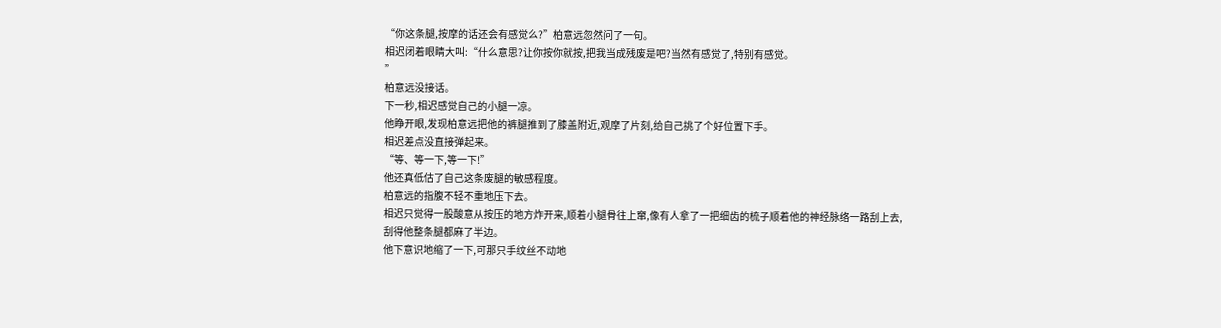“你这条腿,按摩的话还会有感觉么?”柏意远忽然问了一句。
相迟闭着眼睛大叫:“什么意思?让你按你就按,把我当成残废是吧?当然有感觉了,特别有感觉。
”
柏意远没接话。
下一秒,相迟感觉自己的小腿一凉。
他睁开眼,发现柏意远把他的裤腿推到了膝盖附近,观摩了片刻,给自己挑了个好位置下手。
相迟差点没直接弹起来。
“等、等一下,等一下!”
他还真低估了自己这条废腿的敏感程度。
柏意远的指腹不轻不重地压下去。
相迟只觉得一股酸意从按压的地方炸开来,顺着小腿骨往上窜,像有人拿了一把细齿的梳子顺着他的神经脉络一路刮上去,刮得他整条腿都麻了半边。
他下意识地缩了一下,可那只手纹丝不动地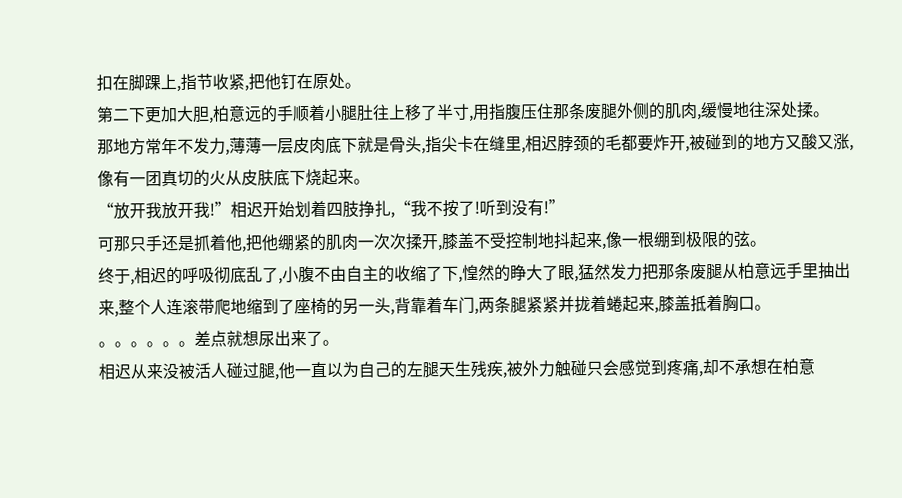扣在脚踝上,指节收紧,把他钉在原处。
第二下更加大胆,柏意远的手顺着小腿肚往上移了半寸,用指腹压住那条废腿外侧的肌肉,缓慢地往深处揉。
那地方常年不发力,薄薄一层皮肉底下就是骨头,指尖卡在缝里,相迟脖颈的毛都要炸开,被碰到的地方又酸又涨,像有一团真切的火从皮肤底下烧起来。
“放开我放开我!”相迟开始划着四肢挣扎,“我不按了!听到没有!”
可那只手还是抓着他,把他绷紧的肌肉一次次揉开,膝盖不受控制地抖起来,像一根绷到极限的弦。
终于,相迟的呼吸彻底乱了,小腹不由自主的收缩了下,惶然的睁大了眼,猛然发力把那条废腿从柏意远手里抽出来,整个人连滚带爬地缩到了座椅的另一头,背靠着车门,两条腿紧紧并拢着蜷起来,膝盖抵着胸口。
。。。。。。差点就想尿出来了。
相迟从来没被活人碰过腿,他一直以为自己的左腿天生残疾,被外力触碰只会感觉到疼痛,却不承想在柏意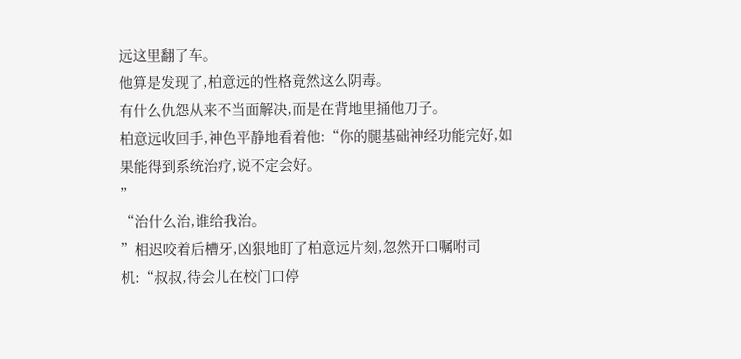远这里翻了车。
他算是发现了,柏意远的性格竟然这么阴毒。
有什么仇怨从来不当面解决,而是在背地里捅他刀子。
柏意远收回手,神色平静地看着他:“你的腿基础神经功能完好,如果能得到系统治疗,说不定会好。
”
“治什么治,谁给我治。
”相迟咬着后槽牙,凶狠地盯了柏意远片刻,忽然开口嘱咐司机:“叔叔,待会儿在校门口停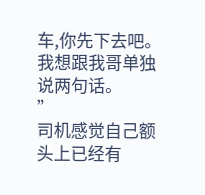车,你先下去吧。
我想跟我哥单独说两句话。
”
司机感觉自己额头上已经有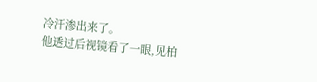冷汗渗出来了。
他透过后视镜看了一眼,见柏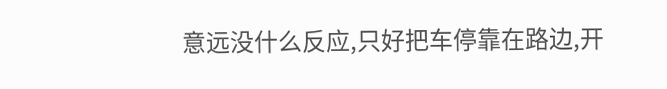意远没什么反应,只好把车停靠在路边,开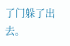了门躲了出去。